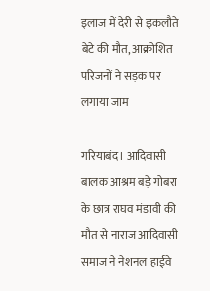इलाज में देरी से इकलौते बेटे की मौत, आक्रोशित परिजनों ने सड़क पर लगाया जाम

गरियाबंद। आदिवासी बालक आश्रम बड़े गोबरा के छात्र राघव मंडावी की मौत से नाराज आदिवासी समाज ने नेशनल हाईवे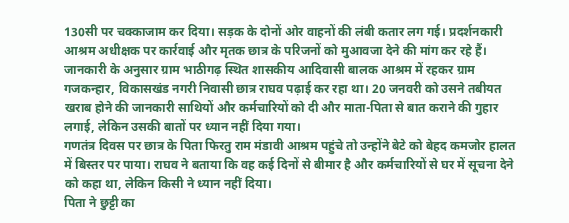130सी पर चक्काजाम कर दिया। सड़क के दोनों ओर वाहनों की लंबी कतार लग गई। प्रदर्शनकारी आश्रम अधीक्षक पर कार्रवाई और मृतक छात्र के परिजनों को मुआवजा देने की मांग कर रहे हैं।
जानकारी के अनुसार ग्राम भाठीगढ़ स्थित शासकीय आदिवासी बालक आश्रम में रहकर ग्राम गजकन्हार, विकासखंड नगरी निवासी छात्र राघव पढ़ाई कर रहा था। 20 जनवरी को उसने तबीयत खराब होने की जानकारी साथियों और कर्मचारियों को दी और माता-पिता से बात कराने की गुहार लगाई, लेकिन उसकी बातों पर ध्यान नहीं दिया गया।
गणतंत्र दिवस पर छात्र के पिता फिरतु राम मंडावी आश्रम पहुंचे तो उन्होंने बेटे को बेहद कमजोर हालत में बिस्तर पर पाया। राघव ने बताया कि वह कई दिनों से बीमार है और कर्मचारियों से घर में सूचना देने को कहा था, लेकिन किसी ने ध्यान नहीं दिया।
पिता ने छुट्टी का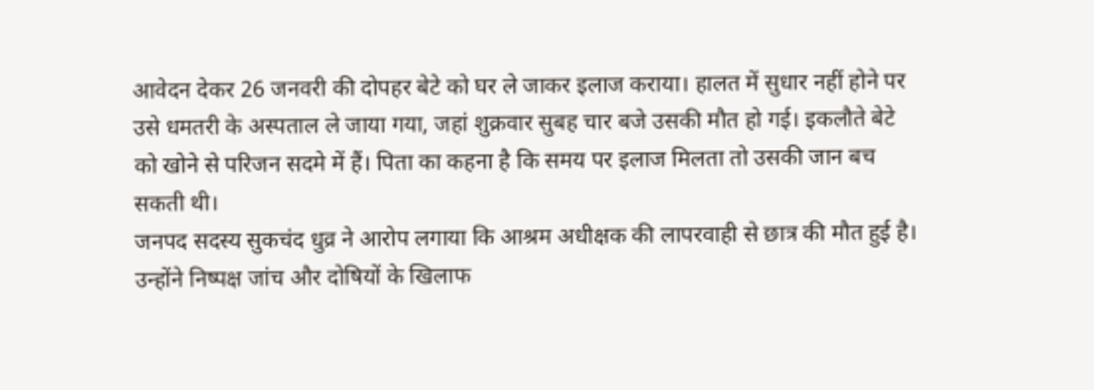आवेदन देकर 26 जनवरी की दोपहर बेटे को घर ले जाकर इलाज कराया। हालत में सुधार नहीं होने पर उसे धमतरी के अस्पताल ले जाया गया, जहां शुक्रवार सुबह चार बजे उसकी मौत हो गई। इकलौते बेटे को खोने से परिजन सदमे में हैं। पिता का कहना है कि समय पर इलाज मिलता तो उसकी जान बच सकती थी।
जनपद सदस्य सुकचंद धुव्र ने आरोप लगाया कि आश्रम अधीक्षक की लापरवाही से छात्र की मौत हुई है। उन्होंने निष्पक्ष जांच और दोषियों के खिलाफ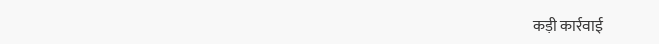कड़ी कार्रवाई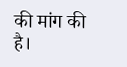की मांग की है।